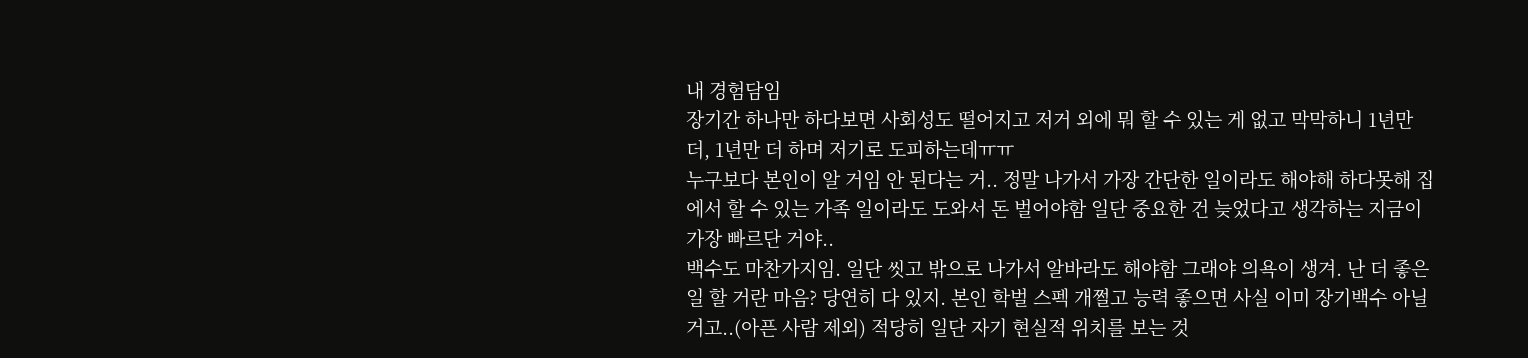내 경험담임
장기간 하나만 하다보면 사회성도 떨어지고 저거 외에 뭐 할 수 있는 게 없고 막막하니 1년만 더, 1년만 더 하며 저기로 도피하는데ㅠㅠ
누구보다 본인이 알 거임 안 된다는 거.. 정말 나가서 가장 간단한 일이라도 해야해 하다못해 집에서 할 수 있는 가족 일이라도 도와서 돈 벌어야함 일단 중요한 건 늦었다고 생각하는 지금이 가장 빠르단 거야..
백수도 마찬가지임. 일단 씻고 밖으로 나가서 알바라도 해야함 그래야 의욕이 생겨. 난 더 좋은 일 할 거란 마음? 당연히 다 있지. 본인 학벌 스펙 개쩔고 능력 좋으면 사실 이미 장기백수 아닐 거고..(아픈 사람 제외) 적당히 일단 자기 현실적 위치를 보는 것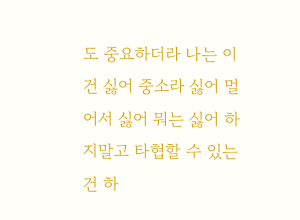도 중요하더라 나는 이건 싫어 중소라 싫어 멀어서 싫어 뭐는 싫어 하지말고 타협할 수 있는 건 하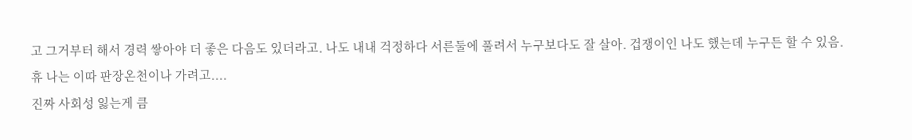고 그거부터 해서 경력 쌓아야 더 좋은 다음도 있더라고. 나도 내내 걱정하다 서른둘에 풀려서 누구보다도 잘 살아. 겁쟁이인 나도 했는데 누구든 할 수 있음.
휴 나는 이따 판장온천이나 가려고....
진짜 사회성 잃는게 큼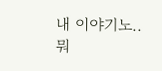내 이야기노..
뭐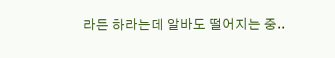라든 하라는데 알바도 떨어지는 중..